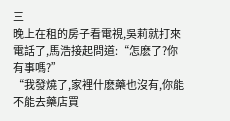三
晚上在租的房子看電視,吳莉就打來電話了,馬浩接起問道:“怎麽了?你有事嗎?”
“我發燒了,家裡什麽藥也沒有,你能不能去藥店買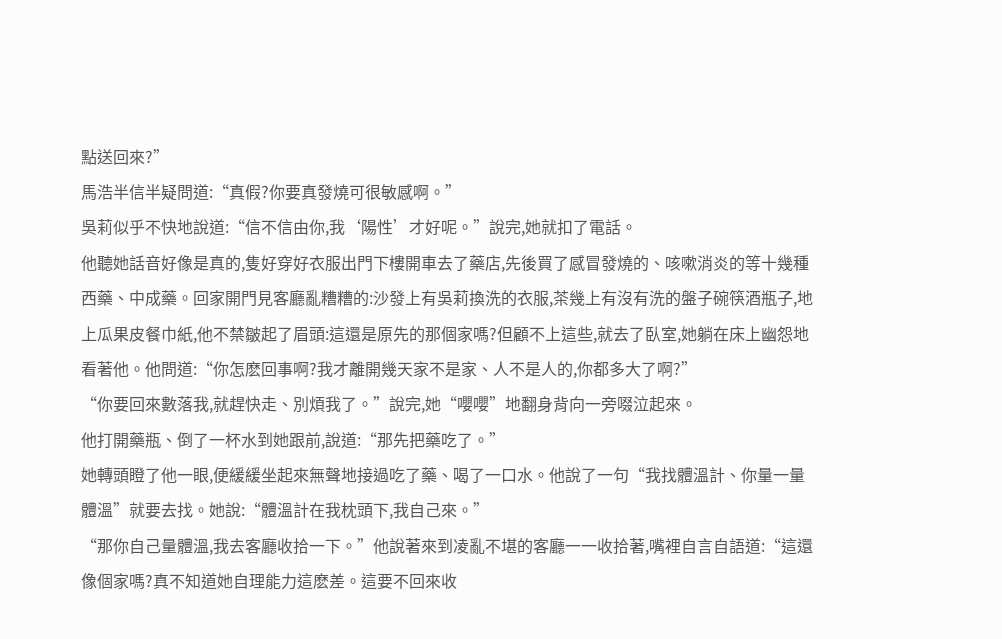點送回來?”
馬浩半信半疑問道:“真假?你要真發燒可很敏感啊。”
吳莉似乎不快地說道:“信不信由你,我‘陽性’才好呢。”說完,她就扣了電話。
他聽她話音好像是真的,隻好穿好衣服出門下樓開車去了藥店,先後買了感冒發燒的、咳嗽消炎的等十幾種西藥、中成藥。回家開門見客廳亂糟糟的:沙發上有吳莉換洗的衣服,茶幾上有沒有洗的盤子碗筷酒瓶子,地上瓜果皮餐巾紙,他不禁皺起了眉頭:這還是原先的那個家嗎?但顧不上這些,就去了臥室,她躺在床上幽怨地看著他。他問道:“你怎麽回事啊?我才離開幾天家不是家、人不是人的,你都多大了啊?”
“你要回來數落我,就趕快走、別煩我了。”說完,她“嚶嚶”地翻身背向一旁啜泣起來。
他打開藥瓶、倒了一杯水到她跟前,說道:“那先把藥吃了。”
她轉頭瞪了他一眼,便緩緩坐起來無聲地接過吃了藥、喝了一口水。他說了一句“我找體溫計、你量一量體溫”就要去找。她說:“體溫計在我枕頭下,我自己來。”
“那你自己量體溫,我去客廳收拾一下。”他說著來到凌亂不堪的客廳一一收拾著,嘴裡自言自語道:“這還像個家嗎?真不知道她自理能力這麽差。這要不回來收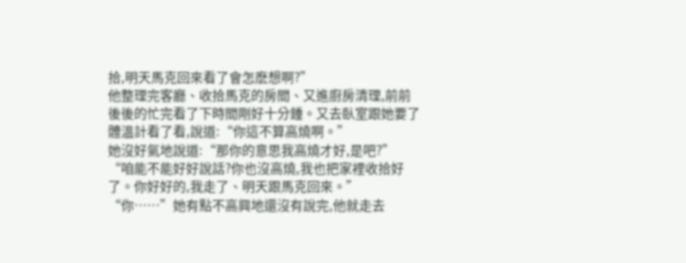拾,明天馬克回來看了會怎麽想啊?”
他整理完客廳、收拾馬克的房間、又進廚房清理,前前後後的忙完看了下時間剛好十分鍾。又去臥室跟她要了體溫計看了看,說道:“你這不算高燒啊。”
她沒好氣地說道:“那你的意思我高燒才好,是吧?”
“咱能不能好好說話?你也沒高燒,我也把家裡收拾好了。你好好的,我走了、明天跟馬克回來。”
“你……”她有點不高興地還沒有說完,他就走去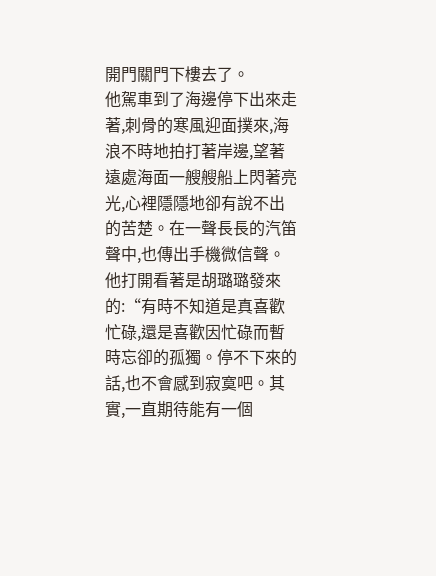開門關門下樓去了。
他駕車到了海邊停下出來走著,刺骨的寒風迎面撲來,海浪不時地拍打著岸邊,望著遠處海面一艘艘船上閃著亮光,心裡隱隱地卻有說不出的苦楚。在一聲長長的汽笛聲中,也傳出手機微信聲。他打開看著是胡璐璐發來的:“有時不知道是真喜歡忙碌,還是喜歡因忙碌而暫時忘卻的孤獨。停不下來的話,也不會感到寂寞吧。其實,一直期待能有一個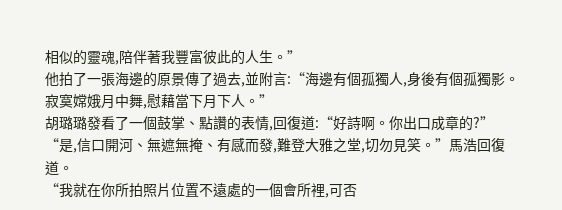相似的靈魂,陪伴著我豐富彼此的人生。”
他拍了一張海邊的原景傳了過去,並附言:“海邊有個孤獨人,身後有個孤獨影。寂寞嫦娥月中舞,慰藉當下月下人。”
胡璐璐發看了一個鼓掌、點讚的表情,回復道:“好詩啊。你出口成章的?”
“是,信口開河、無遮無掩、有感而發,難登大雅之堂,切勿見笑。”馬浩回復道。
“我就在你所拍照片位置不遠處的一個會所裡,可否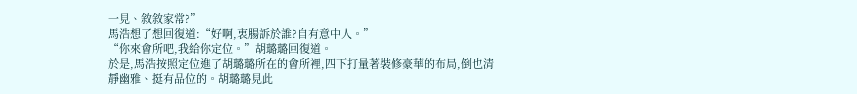一見、敘敘家常?”
馬浩想了想回復道:“好啊,衷腸訴於誰?自有意中人。”
“你來會所吧,我給你定位。”胡璐璐回復道。
於是,馬浩按照定位進了胡璐璐所在的會所裡,四下打量著裝修豪華的布局,倒也清靜幽雅、挺有品位的。胡璐璐見此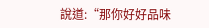說道:“那你好好品味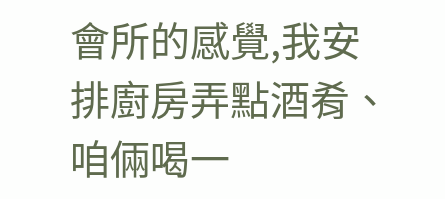會所的感覺,我安排廚房弄點酒肴、咱倆喝一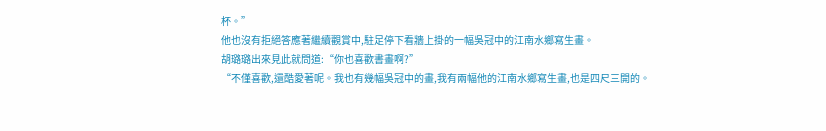杯。”
他也沒有拒絕答應著繼續觀賞中,駐足停下看牆上掛的一幅吳冠中的江南水鄉寫生畫。
胡璐璐出來見此就問道:“你也喜歡書畫啊?”
“不僅喜歡,還酷愛著呢。我也有幾幅吳冠中的畫,我有兩幅他的江南水鄉寫生畫,也是四尺三開的。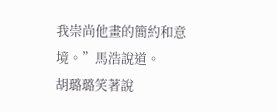我崇尚他畫的簡約和意境。”馬浩說道。
胡璐璐笑著說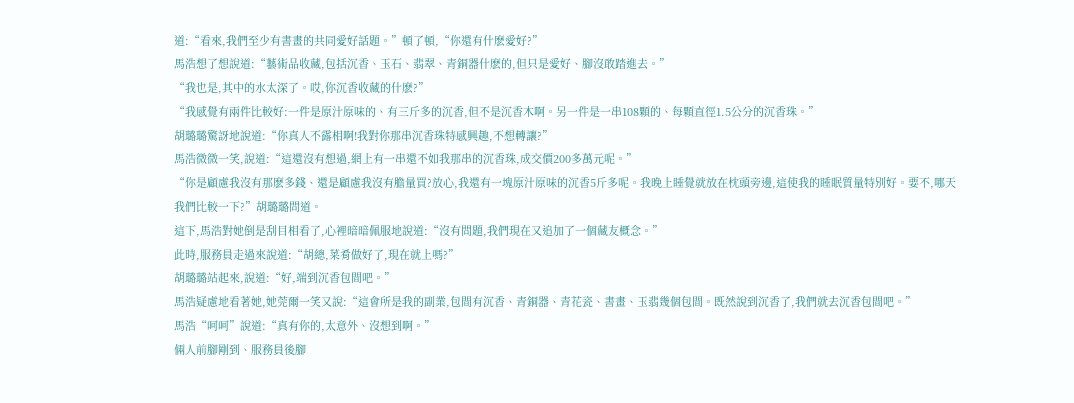道:“看來,我們至少有書畫的共同愛好話題。”頓了頓,“你還有什麽愛好?”
馬浩想了想說道:“藝術品收藏,包括沉香、玉石、翡翠、青銅器什麽的,但只是愛好、腳沒敢踏進去。”
“我也是,其中的水太深了。哎,你沉香收藏的什麽?”
“我感覺有兩件比較好:一件是原汁原味的、有三斤多的沉香,但不是沉香木啊。另一件是一串108顆的、每顆直徑1.5公分的沉香珠。”
胡璐璐驚訝地說道:“你真人不露相啊!我對你那串沉香珠特感興趣,不想轉讓?”
馬浩微微一笑,說道:“這還沒有想過,網上有一串還不如我那串的沉香珠,成交價200多萬元呢。”
“你是顧慮我沒有那麽多錢、還是顧慮我沒有膽量買?放心,我還有一塊原汁原味的沉香5斤多呢。我晚上睡覺就放在枕頭旁邊,這使我的睡眠質量特別好。要不,哪天我們比較一下?”胡璐璐問道。
這下,馬浩對她倒是刮目相看了,心裡暗暗佩服地說道:“沒有問題,我們現在又追加了一個藏友概念。”
此時,服務員走過來說道:“胡總,菜肴做好了,現在就上嗎?”
胡璐璐站起來,說道:“好,端到沉香包間吧。”
馬浩疑慮地看著她,她莞爾一笑又說:“這會所是我的副業,包間有沉香、青銅器、青花瓷、書畫、玉翡幾個包間。既然說到沉香了,我們就去沉香包間吧。”
馬浩“呵呵”說道:“真有你的,太意外、沒想到啊。”
倆人前腳剛到、服務員後腳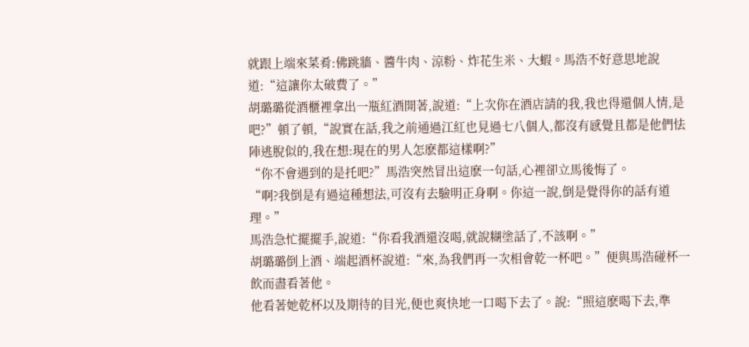就跟上端來菜肴:佛跳牆、醬牛肉、涼粉、炸花生米、大蝦。馬浩不好意思地說道:“這讓你太破費了。”
胡璐璐從酒櫃裡拿出一瓶紅酒開著,說道:“上次你在酒店請的我,我也得還個人情,是吧?”頓了頓,“說實在話,我之前通過江紅也見過七八個人,都沒有感覺且都是他們怯陣逃脫似的,我在想:現在的男人怎麽都這樣啊?”
“你不會遇到的是托吧?”馬浩突然冒出這麽一句話,心裡卻立馬後悔了。
“啊?我倒是有過這種想法,可沒有去驗明正身啊。你這一說,倒是覺得你的話有道理。”
馬浩急忙擺擺手,說道:“你看我酒還沒喝,就說糊塗話了,不該啊。”
胡璐璐倒上酒、端起酒杯說道:“來,為我們再一次相會乾一杯吧。”便與馬浩碰杯一飲而盡看著他。
他看著她乾杯以及期待的目光,便也爽快地一口喝下去了。說:“照這麽喝下去,準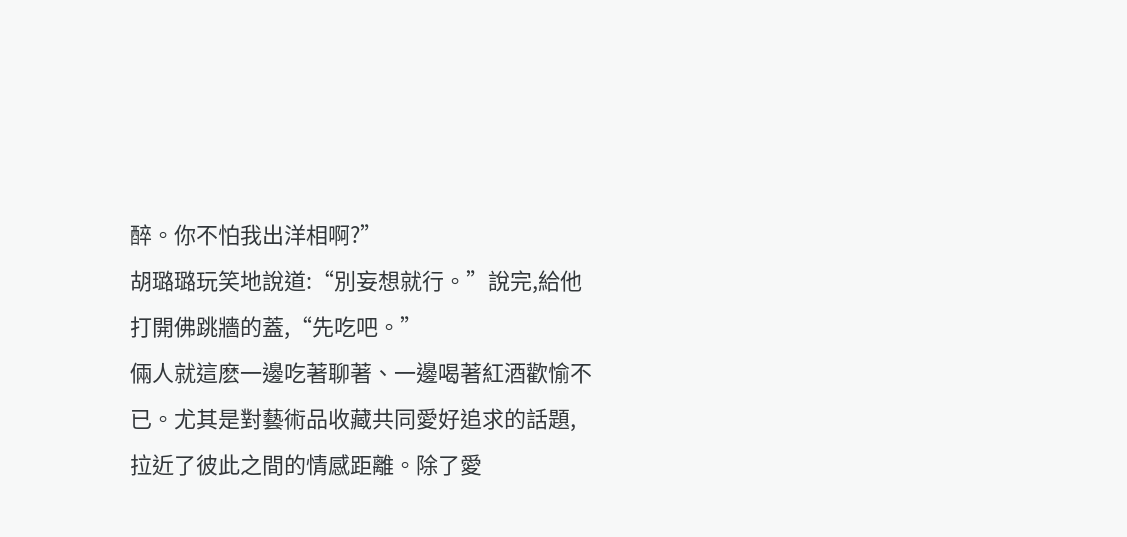醉。你不怕我出洋相啊?”
胡璐璐玩笑地說道:“別妄想就行。”說完,給他打開佛跳牆的蓋,“先吃吧。”
倆人就這麽一邊吃著聊著、一邊喝著紅酒歡愉不已。尤其是對藝術品收藏共同愛好追求的話題,拉近了彼此之間的情感距離。除了愛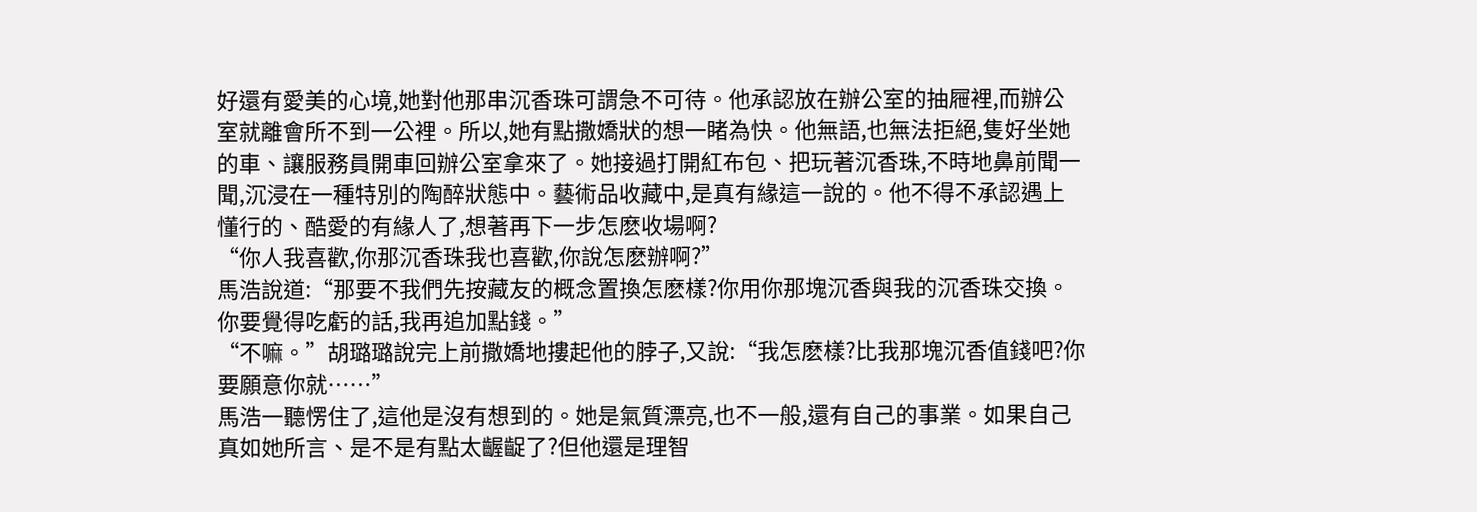好還有愛美的心境,她對他那串沉香珠可謂急不可待。他承認放在辦公室的抽屜裡,而辦公室就離會所不到一公裡。所以,她有點撒嬌狀的想一睹為快。他無語,也無法拒絕,隻好坐她的車、讓服務員開車回辦公室拿來了。她接過打開紅布包、把玩著沉香珠,不時地鼻前聞一聞,沉浸在一種特別的陶醉狀態中。藝術品收藏中,是真有緣這一說的。他不得不承認遇上懂行的、酷愛的有緣人了,想著再下一步怎麽收場啊?
“你人我喜歡,你那沉香珠我也喜歡,你說怎麽辦啊?”
馬浩說道:“那要不我們先按藏友的概念置換怎麽樣?你用你那塊沉香與我的沉香珠交換。你要覺得吃虧的話,我再追加點錢。”
“不嘛。”胡璐璐說完上前撒嬌地摟起他的脖子,又說:“我怎麽樣?比我那塊沉香值錢吧?你要願意你就……”
馬浩一聽愣住了,這他是沒有想到的。她是氣質漂亮,也不一般,還有自己的事業。如果自己真如她所言、是不是有點太齷齪了?但他還是理智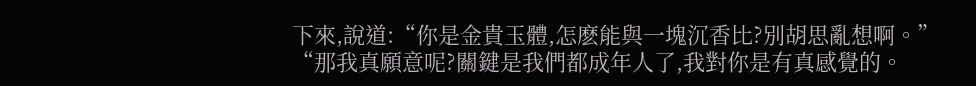下來,說道:“你是金貴玉體,怎麽能與一塊沉香比?別胡思亂想啊。”
“那我真願意呢?關鍵是我們都成年人了,我對你是有真感覺的。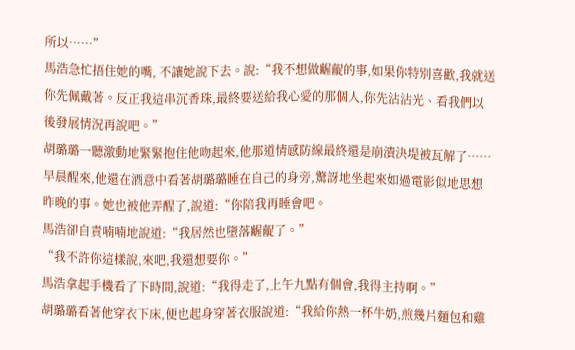所以……”
馬浩急忙捂住她的嘴, 不讓她說下去。說:“我不想做齷齪的事,如果你特別喜歡,我就送你先佩戴著。反正我這串沉香珠,最終要送給我心愛的那個人,你先沾沾光、看我們以後發展情況再說吧。”
胡璐璐一聽激動地緊緊抱住他吻起來,他那道情感防線最終還是崩潰決堤被瓦解了……
早晨醒來,他還在酒意中看著胡璐璐睡在自己的身旁,驚訝地坐起來如過電影似地思想昨晚的事。她也被他弄醒了,說道:“你陪我再睡會吧。
馬浩卻自責喃喃地說道:“我居然也墮落齷齪了。”
“我不許你這樣說,來吧,我還想要你。”
馬浩拿起手機看了下時間,說道:“我得走了,上午九點有個會,我得主持啊。”
胡璐璐看著他穿衣下床,便也起身穿著衣服說道:“我給你熱一杯牛奶,煎幾片麵包和雞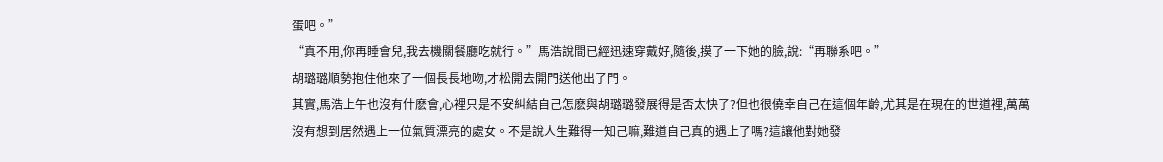蛋吧。”
“真不用,你再睡會兒,我去機關餐廳吃就行。”馬浩說間已經迅速穿戴好,隨後,摸了一下她的臉,說:“再聯系吧。”
胡璐璐順勢抱住他來了一個長長地吻,才松開去開門送他出了門。
其實,馬浩上午也沒有什麽會,心裡只是不安糾結自己怎麽與胡璐璐發展得是否太快了?但也很僥幸自己在這個年齡,尤其是在現在的世道裡,萬萬沒有想到居然遇上一位氣質漂亮的處女。不是說人生難得一知己嘛,難道自己真的遇上了嗎?這讓他對她發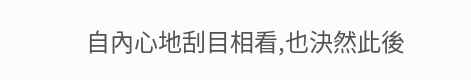自內心地刮目相看,也決然此後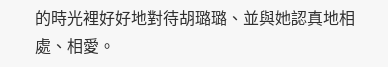的時光裡好好地對待胡璐璐、並與她認真地相處、相愛。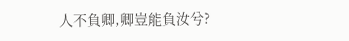人不負卿,卿豈能負汝兮?